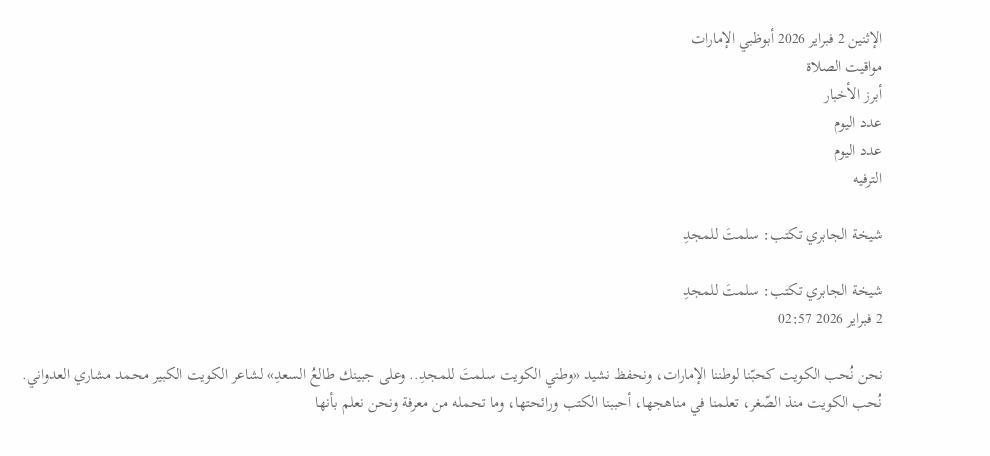الإثنين 2 فبراير 2026 أبوظبي الإمارات
مواقيت الصلاة
أبرز الأخبار
عدد اليوم
عدد اليوم
الترفيه

شيخة الجابري تكتب: سلمتَ للمجدِ

شيخة الجابري تكتب: سلمتَ للمجدِ
2 فبراير 2026 02:57

نحن نُحب الكويت كحبّنا لوطننا الإمارات، ونحفظ نشيد «وطني الكويت سلمتَ للمجدِ.. وعلى جبينك طالعُ السعدِ» لشاعر الكويت الكبير محمد مشاري العدواني. نُحب الكويت منذ الصّغر، تعلمنا في مناهجها، أحببنا الكتب ورائحتها، وما تحمله من معرفة ونحن نعلم بأنها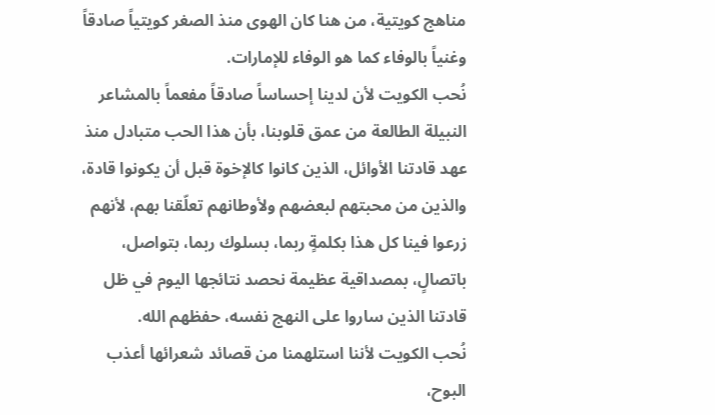مناهج كويتية، من هنا كان الهوى منذ الصغر كويتياً صادقاً وغنياً بالوفاء كما هو الوفاء للإمارات.
نُحب الكويت لأن لدينا إحساساً صادقاً مفعماً بالمشاعر النبيلة الطالعة من عمق قلوبنا، بأن هذا الحب متبادل منذ عهد قادتنا الأوائل، الذين كانوا كالإخوة قبل أن يكونوا قادة، والذين من محبتهم لبعضهم ولأوطانهم تعلّقنا بهم، لأنهم زرعوا فينا كل هذا بكلمةٍ ربما، بسلوك ربما، بتواصل، باتصالٍ، بمصداقية عظيمة نحصد نتائجها اليوم في ظل قادتنا الذين ساروا على النهج نفسه، حفظهم الله.
نُحب الكويت لأننا استلهمنا من قصائد شعرائها أعذب البوح،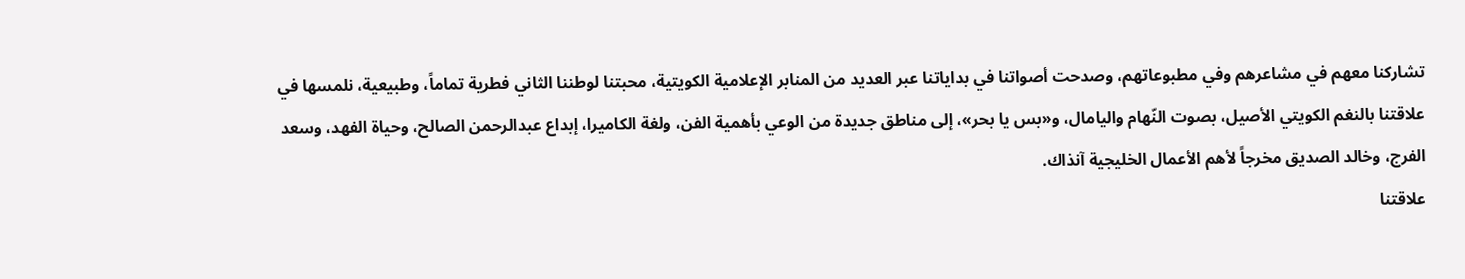تشاركنا معهم في مشاعرهم وفي مطبوعاتهم، وصدحت أصواتنا في بداياتنا عبر العديد من المنابر الإعلامية الكويتية، محبتنا لوطننا الثاني فطرية تماماً، وطبيعية، نلمسها في علاقتنا بالنغم الكويتي الأصيل، بصوت النّهام واليامال، و«بس يا بحر»، إلى مناطق جديدة من الوعي بأهمية الفن، ولغة الكاميرا، إبداع عبدالرحمن الصالح، وحياة الفهد، وسعد الفرج، وخالد الصديق مخرجاً لأهم الأعمال الخليجية آنذاك.
علاقتنا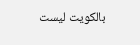بالكويت ليست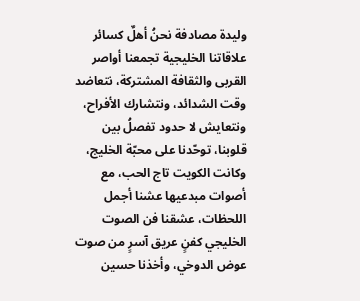وليدة مصادفة نحنُ أهلٌ كسائر علاقاتنا الخليجية تجمعنا أواصر القربى والثقافة المشتركة، نتعاضد وقت الشدائد، ونتشارك الأفراح، ونتعايش لا حدود تفصلُ بين قلوبنا، توحّدنا على محبّة الخليج، وكانت الكويت تاج الحب، مع أصوات مبدعيها عشنا أجمل اللحظات، عشقنا فن الصوت الخليجي كفنٍ عريق آسرٍ من صوت عوض الدوخي، وأخذنا حسين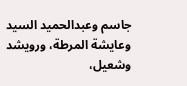جاسم وعبدالحميد السيد وعايشة المرطة، ورويشد وشعيل،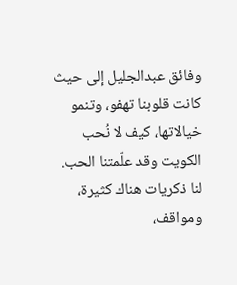وفائق عبدالجليل إلى حيث كانت قلوبنا تهفو، وتنمو خيالاتها، كيف لا نُحب الكويت وقد علّمتنا الحب.
لنا ذكريات هناك كثيرة، ومواقف،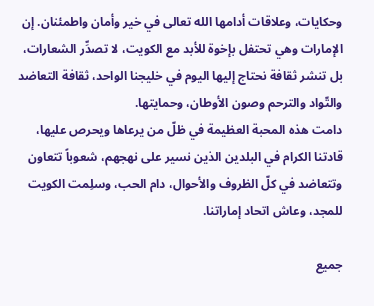وحكايات، وعلاقات أدامها الله تعالى في خير وأمان واطمئنان. إن الإمارات وهي تحتفل بإخوة للأبد مع الكويت، لا تصدِّر الشعارات، بل تنشر ثقافة نحتاج إليها اليوم في خليجنا الواحد، ثقافة التعاضد والتّواد والترحم وصون الأوطان، وحمايتها.
دامت هذه المحبة العظيمة في ظلّ من يرعاها ويحرص عليها، قادتنا الكرام في البلدين الذين نسير على نهجهم، شعوباً تتعاون وتتعاضد في كلّ الظروف والأحوال، دام الحب، وسلِمت الكويت للمجد، وعاش اتحاد إماراتنا.

جميع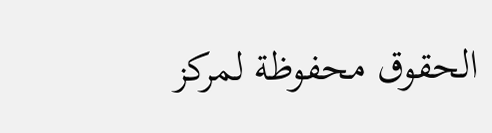الحقوق محفوظة لمركز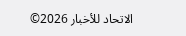الاتحاد للأخبار 2026©